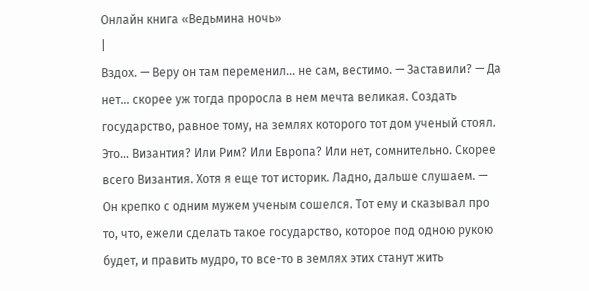Онлайн книга «Ведьмина ночь»
|
Вздох. — Веру он там переменил… не сам, вестимо. — Заставили? — Да нет… скорее уж тогда проросла в нем мечта великая. Создать государство, равное тому, на землях которого тот дом ученый стоял. Это… Византия? Или Рим? Или Европа? Или нет, сомнительно. Скорее всего Византия. Хотя я еще тот историк. Ладно, дальше слушаем. — Он крепко с одним мужем ученым сошелся. Тот ему и сказывал про то, что, ежели сделать такое государство, которое под одною рукою будет, и править мудро, то все-то в землях этих станут жить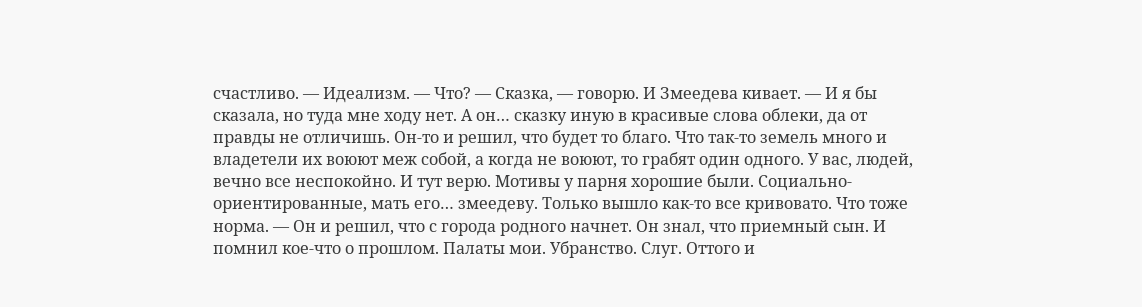счастливо. — Идеализм. — Что? — Сказка, — говорю. И Змеедева кивает. — И я бы сказала, но туда мне ходу нет. А он… сказку иную в красивые слова облеки, да от правды не отличишь. Он-то и решил, что будет то благо. Что так-то земель много и владетели их воюют меж собой, а когда не воюют, то грабят один одного. У вас, людей, вечно все неспокойно. И тут верю. Мотивы у парня хорошие были. Социально-ориентированные, мать его… змеедеву. Только вышло как-то все кривовато. Что тоже норма. — Он и решил, что с города родного начнет. Он знал, что приемный сын. И помнил кое-что о прошлом. Палаты мои. Убранство. Слуг. Оттого и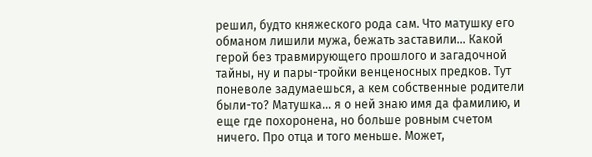решил, будто княжеского рода сам. Что матушку его обманом лишили мужа, бежать заставили… Какой герой без травмирующего прошлого и загадочной тайны, ну и пары-тройки венценосных предков. Тут поневоле задумаешься, а кем собственные родители были-то? Матушка… я о ней знаю имя да фамилию, и еще где похоронена, но больше ровным счетом ничего. Про отца и того меньше. Может,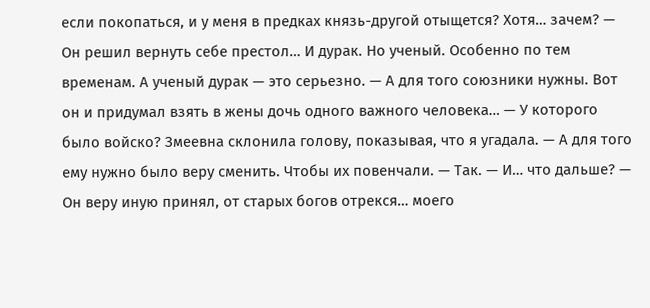если покопаться, и у меня в предках князь-другой отыщется? Хотя… зачем? — Он решил вернуть себе престол… И дурак. Но ученый. Особенно по тем временам. А ученый дурак — это серьезно. — А для того союзники нужны. Вот он и придумал взять в жены дочь одного важного человека… — У которого было войско? Змеевна склонила голову, показывая, что я угадала. — А для того ему нужно было веру сменить. Чтобы их повенчали. — Так. — И… что дальше? — Он веру иную принял, от старых богов отрекся… моего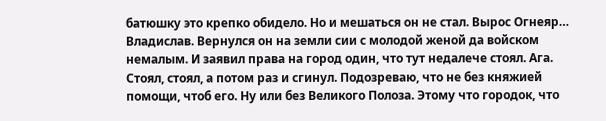батюшку это крепко обидело. Но и мешаться он не стал. Вырос Огнеяр… Владислав. Вернулся он на земли сии с молодой женой да войском немалым. И заявил права на город один, что тут недалече стоял. Ага. Стоял, стоял, а потом раз и сгинул. Подозреваю, что не без княжией помощи, чтоб его. Ну или без Великого Полоза. Этому что городок, что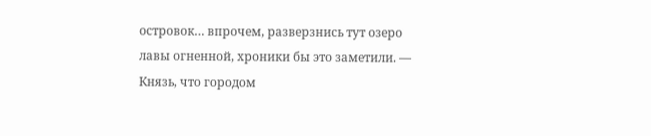островок… впрочем, разверзнись тут озеро лавы огненной, хроники бы это заметили. — Князь, что городом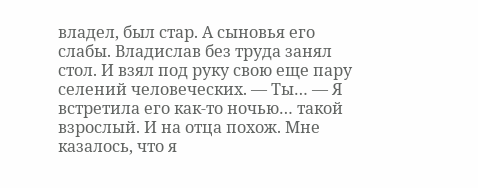владел, был стар. А сыновья его слабы. Владислав без труда занял стол. И взял под руку свою еще пару селений человеческих. — Ты… — Я встретила его как-то ночью… такой взрослый. И на отца похож. Мне казалось, что я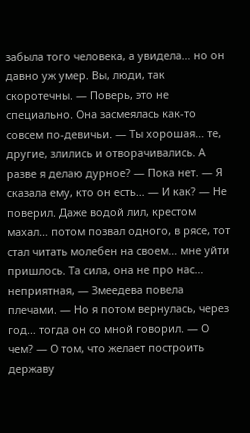забыла того человека, а увидела… но он давно уж умер. Вы, люди, так скоротечны. — Поверь, это не специально. Она засмеялась как-то совсем по-девичьи. — Ты хорошая… те, другие, злились и отворачивались. А разве я делаю дурное? — Пока нет. — Я сказала ему, кто он есть… — И как? — Не поверил. Даже водой лил, крестом махал… потом позвал одного, в рясе, тот стал читать молебен на своем… мне уйти пришлось. Та сила, она не про нас… неприятная, — Змеедева повела плечами. — Но я потом вернулась, через год… тогда он со мной говорил. — О чем? — О том, что желает построить державу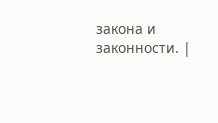закона и законности. |